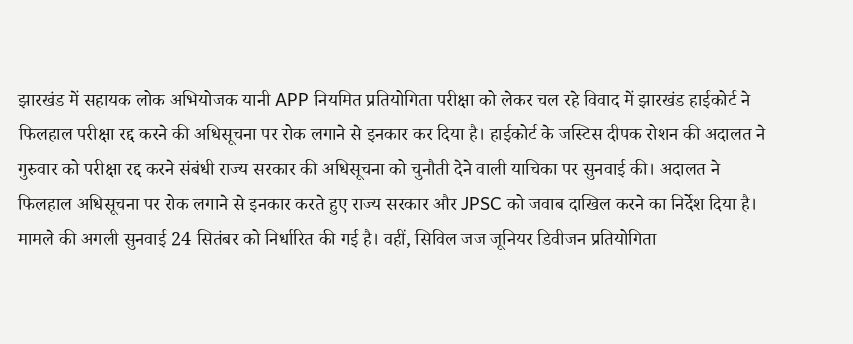झारखंड में सहायक लोक अभियोजक यानी APP नियमित प्रतियोगिता परीक्षा को लेकर चल रहे विवाद में झारखंड हाईकोर्ट ने फिलहाल परीक्षा रद्द करने की अधिसूचना पर रोक लगाने से इनकार कर दिया है। हाईकोर्ट के जस्टिस दीपक रोशन की अदालत ने गुरुवार को परीक्षा रद्द करने संबंधी राज्य सरकार की अधिसूचना को चुनौती देने वाली याचिका पर सुनवाई की। अदालत ने फिलहाल अधिसूचना पर रोक लगाने से इनकार करते हुए राज्य सरकार और JPSC को जवाब दाखिल करने का निर्देश दिया है।
मामले की अगली सुनवाई 24 सितंबर को निर्धारित की गई है। वहीं, सिविल जज जूनियर डिवीजन प्रतियोगिता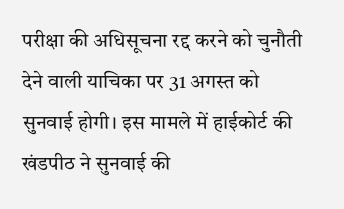परीक्षा की अधिसूचना रद्द करने को चुनौती देने वाली याचिका पर 31 अगस्त को सुनवाई होगी। इस मामले में हाईकोर्ट की खंडपीठ ने सुनवाई की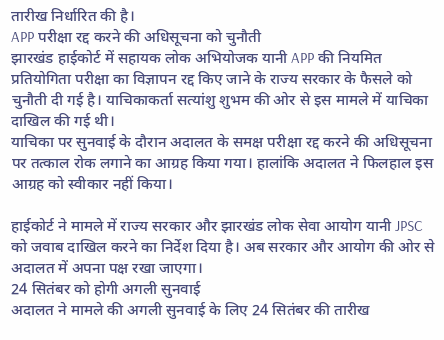तारीख निर्धारित की है।
APP परीक्षा रद्द करने की अधिसूचना को चुनौती
झारखंड हाईकोर्ट में सहायक लोक अभियोजक यानी APP की नियमित प्रतियोगिता परीक्षा का विज्ञापन रद्द किए जाने के राज्य सरकार के फैसले को चुनौती दी गई है। याचिकाकर्ता सत्यांशु शुभम की ओर से इस मामले में याचिका दाखिल की गई थी।
याचिका पर सुनवाई के दौरान अदालत के समक्ष परीक्षा रद्द करने की अधिसूचना पर तत्काल रोक लगाने का आग्रह किया गया। हालांकि अदालत ने फिलहाल इस आग्रह को स्वीकार नहीं किया।

हाईकोर्ट ने मामले में राज्य सरकार और झारखंड लोक सेवा आयोग यानी JPSC को जवाब दाखिल करने का निर्देश दिया है। अब सरकार और आयोग की ओर से अदालत में अपना पक्ष रखा जाएगा।
24 सितंबर को होगी अगली सुनवाई
अदालत ने मामले की अगली सुनवाई के लिए 24 सितंबर की तारीख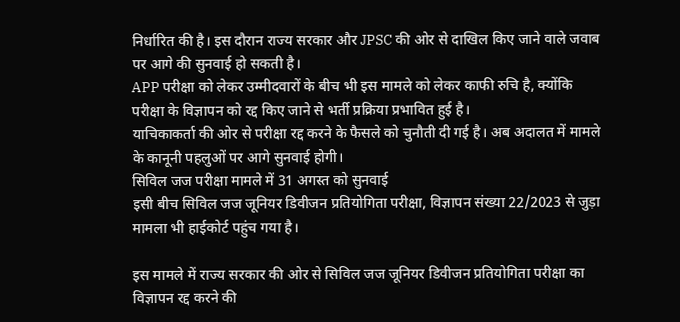निर्धारित की है। इस दौरान राज्य सरकार और JPSC की ओर से दाखिल किए जाने वाले जवाब पर आगे की सुनवाई हो सकती है।
APP परीक्षा को लेकर उम्मीदवारों के बीच भी इस मामले को लेकर काफी रुचि है, क्योंकि परीक्षा के विज्ञापन को रद्द किए जाने से भर्ती प्रक्रिया प्रभावित हुई है।
याचिकाकर्ता की ओर से परीक्षा रद्द करने के फैसले को चुनौती दी गई है। अब अदालत में मामले के कानूनी पहलुओं पर आगे सुनवाई होगी।
सिविल जज परीक्षा मामले में 31 अगस्त को सुनवाई
इसी बीच सिविल जज जूनियर डिवीजन प्रतियोगिता परीक्षा, विज्ञापन संख्या 22/2023 से जुड़ा मामला भी हाईकोर्ट पहुंच गया है।

इस मामले में राज्य सरकार की ओर से सिविल जज जूनियर डिवीजन प्रतियोगिता परीक्षा का विज्ञापन रद्द करने की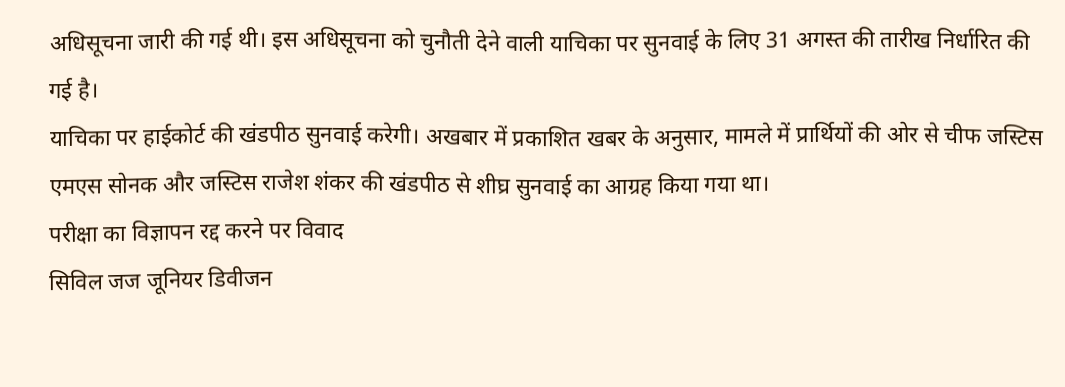अधिसूचना जारी की गई थी। इस अधिसूचना को चुनौती देने वाली याचिका पर सुनवाई के लिए 31 अगस्त की तारीख निर्धारित की गई है।
याचिका पर हाईकोर्ट की खंडपीठ सुनवाई करेगी। अखबार में प्रकाशित खबर के अनुसार, मामले में प्रार्थियों की ओर से चीफ जस्टिस एमएस सोनक और जस्टिस राजेश शंकर की खंडपीठ से शीघ्र सुनवाई का आग्रह किया गया था।
परीक्षा का विज्ञापन रद्द करने पर विवाद
सिविल जज जूनियर डिवीजन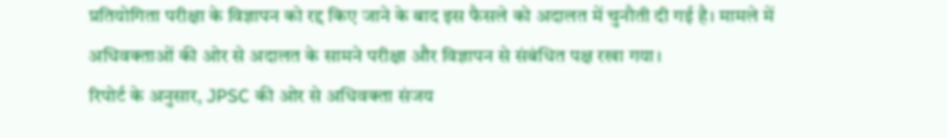प्रतियोगिता परीक्षा के विज्ञापन को रद्द किए जाने के बाद इस फैसले को अदालत में चुनौती दी गई है। मामले में अधिवक्ताओं की ओर से अदालत के सामने परीक्षा और विज्ञापन से संबंधित पक्ष रखा गया।
रिपोर्ट के अनुसार, JPSC की ओर से अधिवक्ता संजय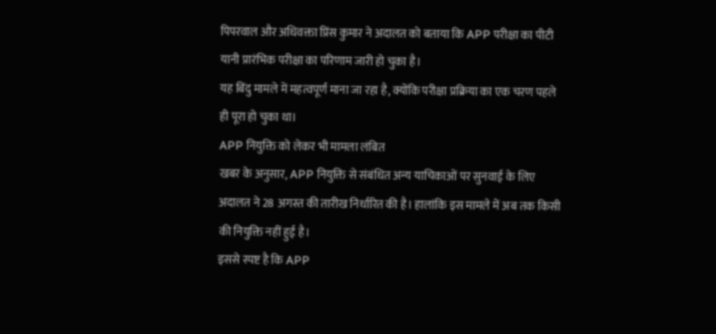पिपरवाल और अधिवक्ता प्रिंस कुमार ने अदालत को बताया कि APP परीक्षा का पीटी यानी प्रारंभिक परीक्षा का परिणाम जारी हो चुका है।
यह बिंदु मामले में महत्वपूर्ण माना जा रहा है, क्योंकि परीक्षा प्रक्रिया का एक चरण पहले ही पूरा हो चुका था।
APP नियुक्ति को लेकर भी मामला लंबित
खबर के अनुसार, APP नियुक्ति से संबंधित अन्य याचिकाओं पर सुनवाई के लिए अदालत ने 28 अगस्त की तारीख निर्धारित की है। हालांकि इस मामले में अब तक किसी की नियुक्ति नहीं हुई है।
इससे स्पष्ट है कि APP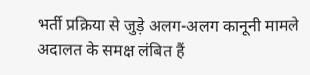भर्ती प्रक्रिया से जुड़े अलग-अलग कानूनी मामले अदालत के समक्ष लंबित हैं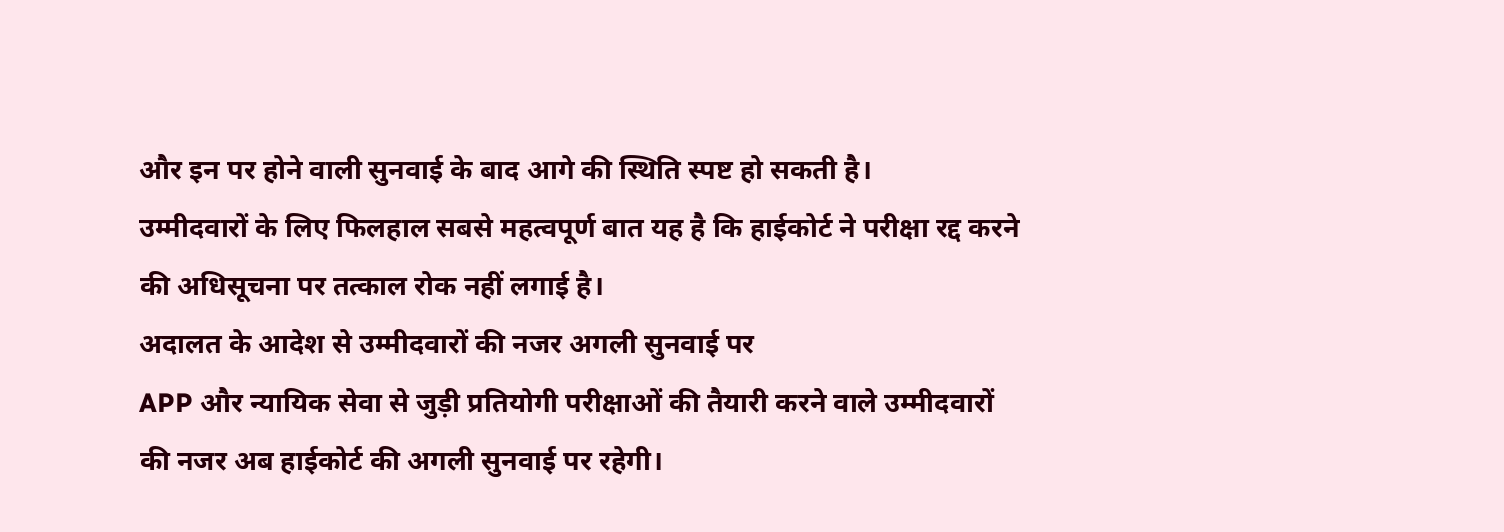और इन पर होने वाली सुनवाई के बाद आगे की स्थिति स्पष्ट हो सकती है।
उम्मीदवारों के लिए फिलहाल सबसे महत्वपूर्ण बात यह है कि हाईकोर्ट ने परीक्षा रद्द करने की अधिसूचना पर तत्काल रोक नहीं लगाई है।
अदालत के आदेश से उम्मीदवारों की नजर अगली सुनवाई पर
APP और न्यायिक सेवा से जुड़ी प्रतियोगी परीक्षाओं की तैयारी करने वाले उम्मीदवारों की नजर अब हाईकोर्ट की अगली सुनवाई पर रहेगी।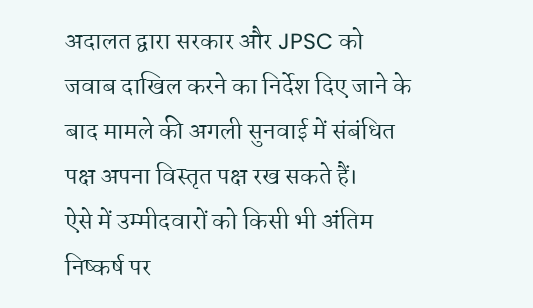अदालत द्वारा सरकार और JPSC को जवाब दाखिल करने का निर्देश दिए जाने के बाद मामले की अगली सुनवाई में संबंधित पक्ष अपना विस्तृत पक्ष रख सकते हैं।
ऐसे में उम्मीदवारों को किसी भी अंतिम निष्कर्ष पर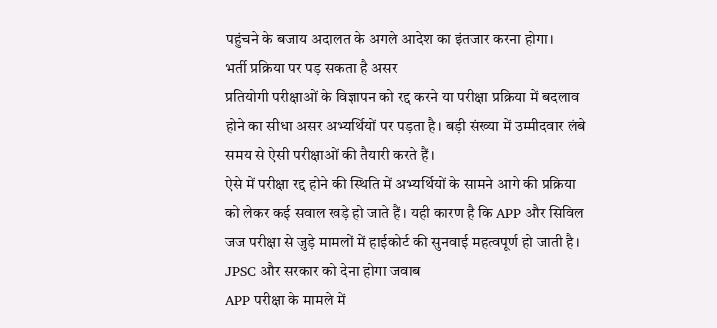पहुंचने के बजाय अदालत के अगले आदेश का इंतजार करना होगा।
भर्ती प्रक्रिया पर पड़ सकता है असर
प्रतियोगी परीक्षाओं के विज्ञापन को रद्द करने या परीक्षा प्रक्रिया में बदलाव होने का सीधा असर अभ्यर्थियों पर पड़ता है। बड़ी संख्या में उम्मीदवार लंबे समय से ऐसी परीक्षाओं की तैयारी करते हैं।
ऐसे में परीक्षा रद्द होने की स्थिति में अभ्यर्थियों के सामने आगे की प्रक्रिया को लेकर कई सवाल खड़े हो जाते हैं। यही कारण है कि APP और सिविल जज परीक्षा से जुड़े मामलों में हाईकोर्ट की सुनवाई महत्वपूर्ण हो जाती है।
JPSC और सरकार को देना होगा जवाब
APP परीक्षा के मामले में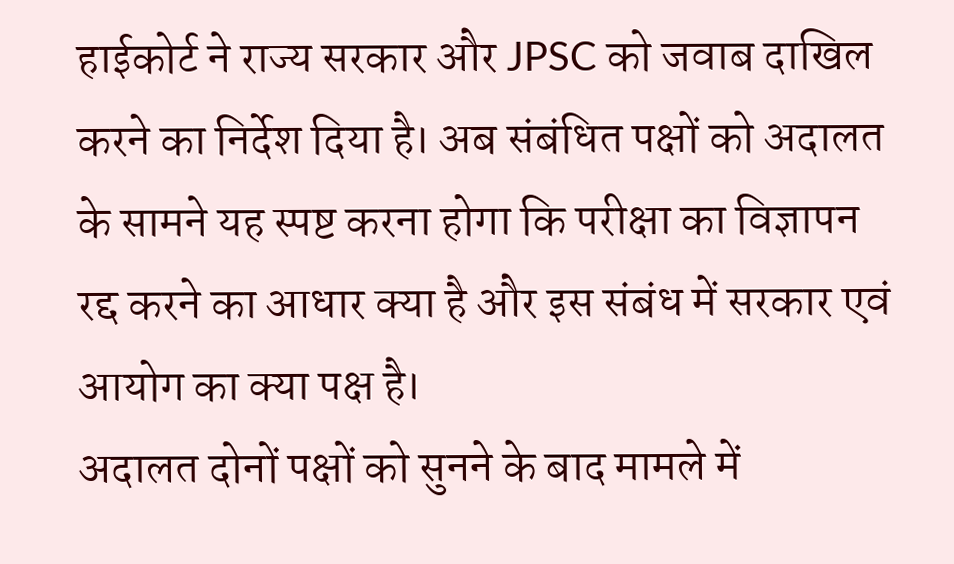हाईकोर्ट ने राज्य सरकार और JPSC को जवाब दाखिल करने का निर्देश दिया है। अब संबंधित पक्षों को अदालत के सामने यह स्पष्ट करना होगा कि परीक्षा का विज्ञापन रद्द करने का आधार क्या है और इस संबंध में सरकार एवं आयोग का क्या पक्ष है।
अदालत दोनों पक्षों को सुनने के बाद मामले में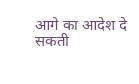आगे का आदेश दे सकती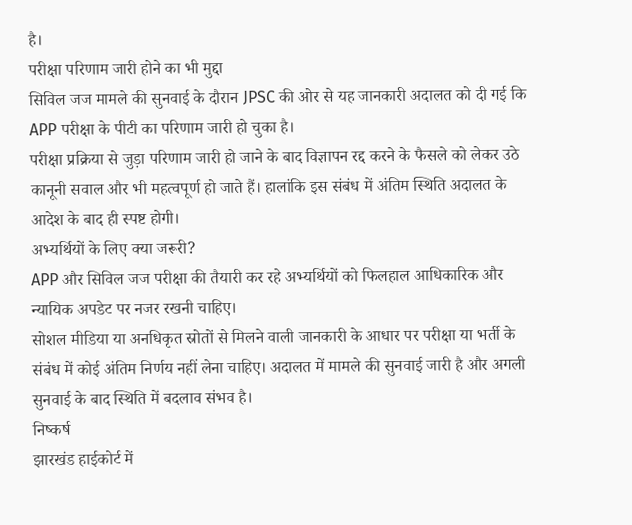है।
परीक्षा परिणाम जारी होने का भी मुद्दा
सिविल जज मामले की सुनवाई के दौरान JPSC की ओर से यह जानकारी अदालत को दी गई कि APP परीक्षा के पीटी का परिणाम जारी हो चुका है।
परीक्षा प्रक्रिया से जुड़ा परिणाम जारी हो जाने के बाद विज्ञापन रद्द करने के फैसले को लेकर उठे कानूनी सवाल और भी महत्वपूर्ण हो जाते हैं। हालांकि इस संबंध में अंतिम स्थिति अदालत के आदेश के बाद ही स्पष्ट होगी।
अभ्यर्थियों के लिए क्या जरूरी?
APP और सिविल जज परीक्षा की तैयारी कर रहे अभ्यर्थियों को फिलहाल आधिकारिक और न्यायिक अपडेट पर नजर रखनी चाहिए।
सोशल मीडिया या अनधिकृत स्रोतों से मिलने वाली जानकारी के आधार पर परीक्षा या भर्ती के संबंध में कोई अंतिम निर्णय नहीं लेना चाहिए। अदालत में मामले की सुनवाई जारी है और अगली सुनवाई के बाद स्थिति में बदलाव संभव है।
निष्कर्ष
झारखंड हाईकोर्ट में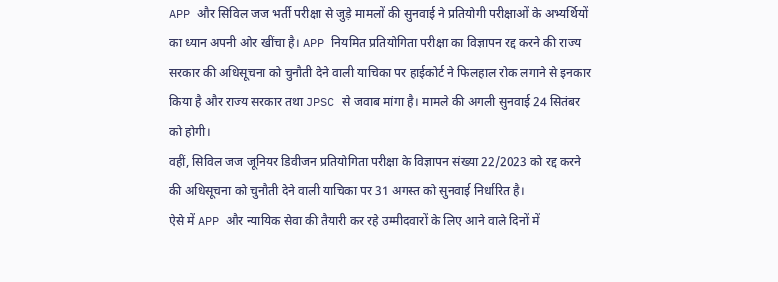APP और सिविल जज भर्ती परीक्षा से जुड़े मामलों की सुनवाई ने प्रतियोगी परीक्षाओं के अभ्यर्थियों का ध्यान अपनी ओर खींचा है। APP नियमित प्रतियोगिता परीक्षा का विज्ञापन रद्द करने की राज्य सरकार की अधिसूचना को चुनौती देने वाली याचिका पर हाईकोर्ट ने फिलहाल रोक लगाने से इनकार किया है और राज्य सरकार तथा JPSC से जवाब मांगा है। मामले की अगली सुनवाई 24 सितंबर को होगी।
वहीं, सिविल जज जूनियर डिवीजन प्रतियोगिता परीक्षा के विज्ञापन संख्या 22/2023 को रद्द करने की अधिसूचना को चुनौती देने वाली याचिका पर 31 अगस्त को सुनवाई निर्धारित है।
ऐसे में APP और न्यायिक सेवा की तैयारी कर रहे उम्मीदवारों के लिए आने वाले दिनों में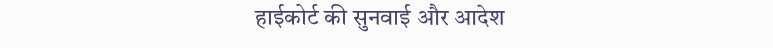हाईकोर्ट की सुनवाई और आदेश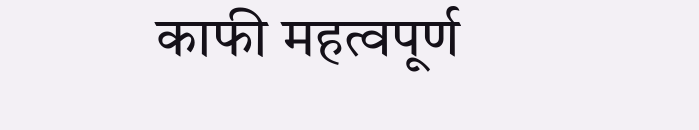काफी महत्वपूर्ण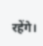रहेंगे।